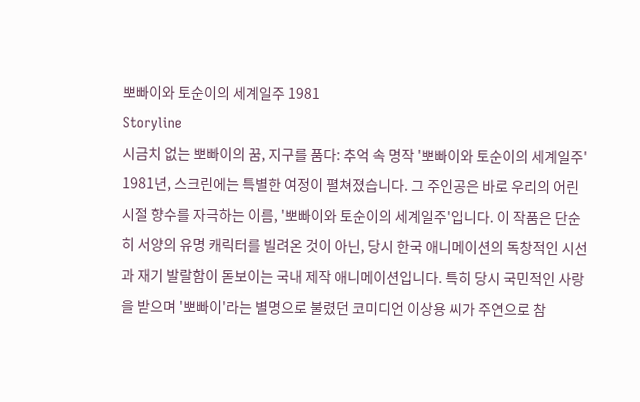뽀빠이와 토순이의 세계일주 1981
Storyline
시금치 없는 뽀빠이의 꿈, 지구를 품다: 추억 속 명작 '뽀빠이와 토순이의 세계일주'
1981년, 스크린에는 특별한 여정이 펼쳐졌습니다. 그 주인공은 바로 우리의 어린 시절 향수를 자극하는 이름, '뽀빠이와 토순이의 세계일주'입니다. 이 작품은 단순히 서양의 유명 캐릭터를 빌려온 것이 아닌, 당시 한국 애니메이션의 독창적인 시선과 재기 발랄함이 돋보이는 국내 제작 애니메이션입니다. 특히 당시 국민적인 사랑을 받으며 '뽀빠이'라는 별명으로 불렸던 코미디언 이상용 씨가 주연으로 참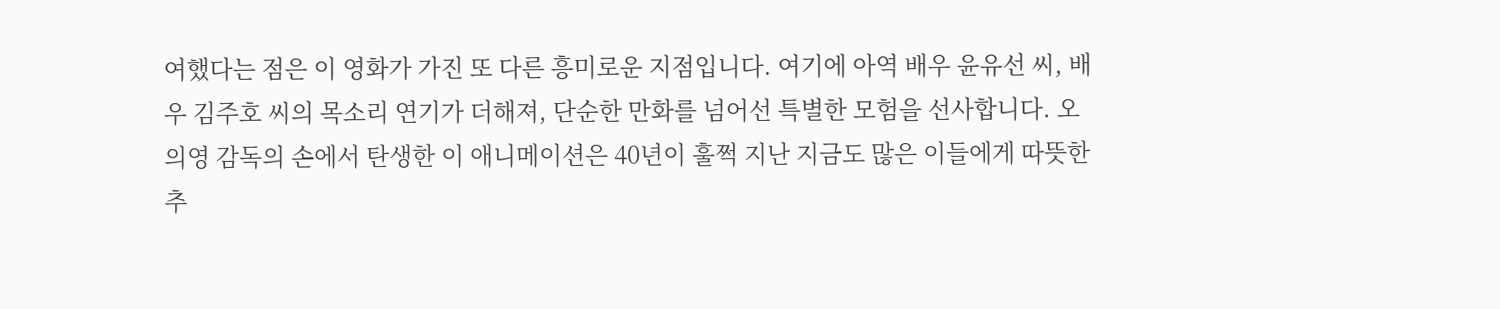여했다는 점은 이 영화가 가진 또 다른 흥미로운 지점입니다. 여기에 아역 배우 윤유선 씨, 배우 김주호 씨의 목소리 연기가 더해져, 단순한 만화를 넘어선 특별한 모험을 선사합니다. 오의영 감독의 손에서 탄생한 이 애니메이션은 40년이 훌쩍 지난 지금도 많은 이들에게 따뜻한 추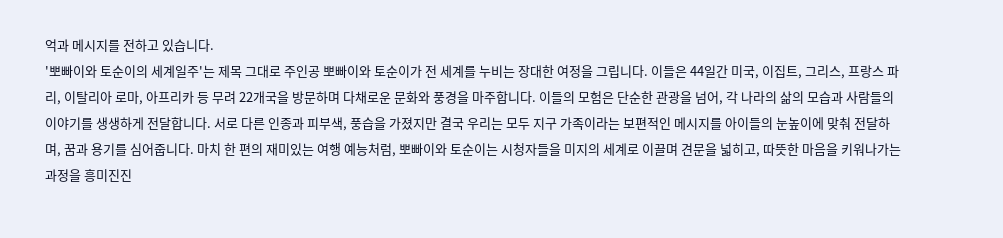억과 메시지를 전하고 있습니다.
'뽀빠이와 토순이의 세계일주'는 제목 그대로 주인공 뽀빠이와 토순이가 전 세계를 누비는 장대한 여정을 그립니다. 이들은 44일간 미국, 이집트, 그리스, 프랑스 파리, 이탈리아 로마, 아프리카 등 무려 22개국을 방문하며 다채로운 문화와 풍경을 마주합니다. 이들의 모험은 단순한 관광을 넘어, 각 나라의 삶의 모습과 사람들의 이야기를 생생하게 전달합니다. 서로 다른 인종과 피부색, 풍습을 가졌지만 결국 우리는 모두 지구 가족이라는 보편적인 메시지를 아이들의 눈높이에 맞춰 전달하며, 꿈과 용기를 심어줍니다. 마치 한 편의 재미있는 여행 예능처럼, 뽀빠이와 토순이는 시청자들을 미지의 세계로 이끌며 견문을 넓히고, 따뜻한 마음을 키워나가는 과정을 흥미진진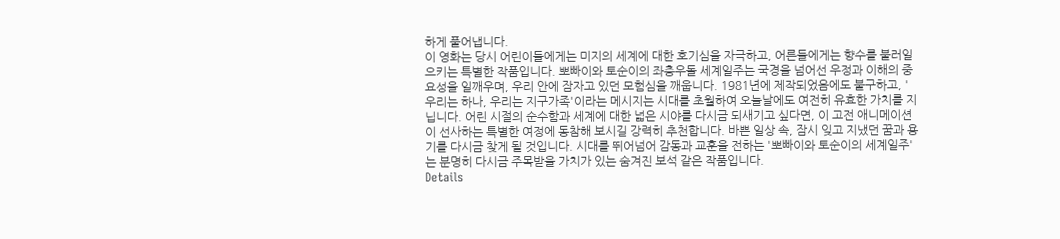하게 풀어냅니다.
이 영화는 당시 어린이들에게는 미지의 세계에 대한 호기심을 자극하고, 어른들에게는 향수를 불러일으키는 특별한 작품입니다. 뽀빠이와 토순이의 좌충우돌 세계일주는 국경을 넘어선 우정과 이해의 중요성을 일깨우며, 우리 안에 잠자고 있던 모험심을 깨웁니다. 1981년에 제작되었음에도 불구하고, '우리는 하나, 우리는 지구가족'이라는 메시지는 시대를 초월하여 오늘날에도 여전히 유효한 가치를 지닙니다. 어린 시절의 순수함과 세계에 대한 넓은 시야를 다시금 되새기고 싶다면, 이 고전 애니메이션이 선사하는 특별한 여정에 동참해 보시길 강력히 추천합니다. 바쁜 일상 속, 잠시 잊고 지냈던 꿈과 용기를 다시금 찾게 될 것입니다. 시대를 뛰어넘어 감동과 교훈을 전하는 '뽀빠이와 토순이의 세계일주'는 분명히 다시금 주목받을 가치가 있는 숨겨진 보석 같은 작품입니다.
Details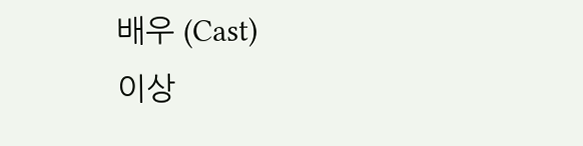배우 (Cast)
이상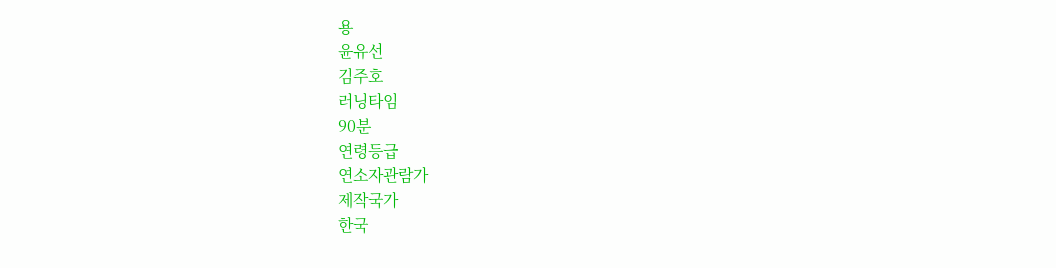용
윤유선
김주호
러닝타임
90분
연령등급
연소자관람가
제작국가
한국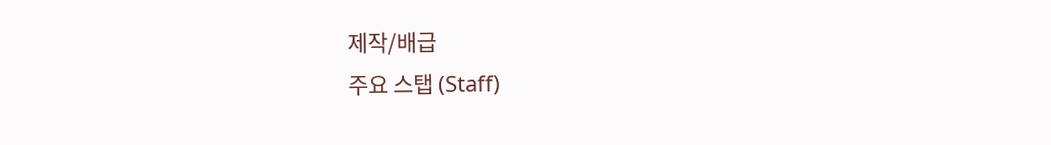제작/배급
주요 스탭 (Staff)